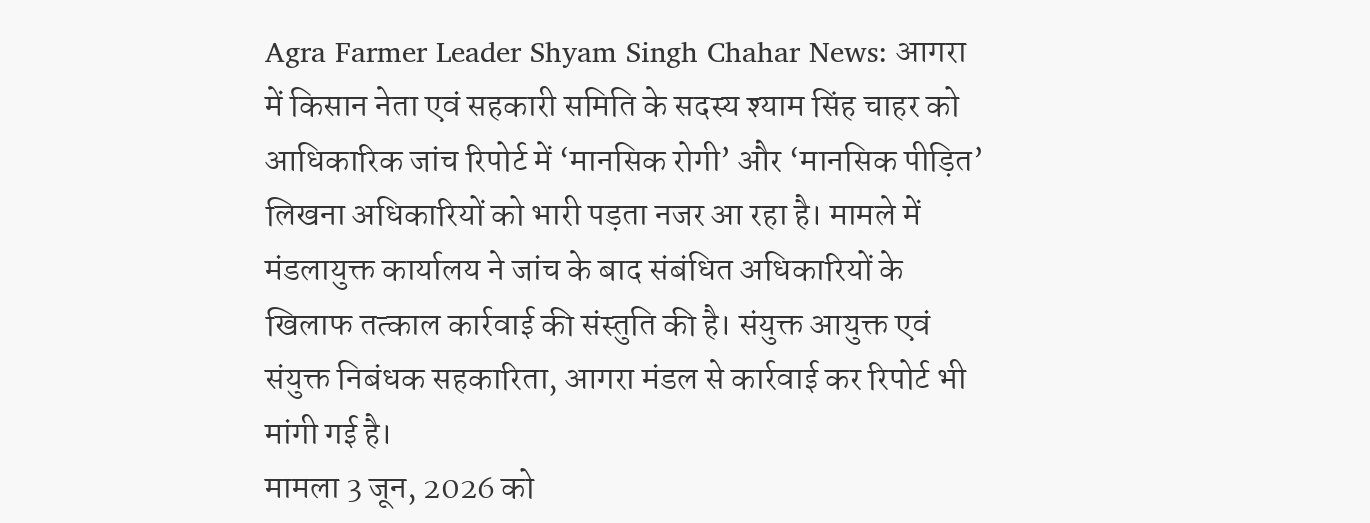Agra Farmer Leader Shyam Singh Chahar News: आगरा में किसान नेता एवं सहकारी समिति के सदस्य श्याम सिंह चाहर को आधिकारिक जांच रिपोर्ट में ‘मानसिक रोगी’ और ‘मानसिक पीड़ित’ लिखना अधिकारियों को भारी पड़ता नजर आ रहा है। मामले में मंडलायुक्त कार्यालय ने जांच के बाद संबंधित अधिकारियों के खिलाफ तत्काल कार्रवाई की संस्तुति की है। संयुक्त आयुक्त एवं संयुक्त निबंधक सहकारिता, आगरा मंडल से कार्रवाई कर रिपोर्ट भी मांगी गई है।
मामला 3 जून, 2026 को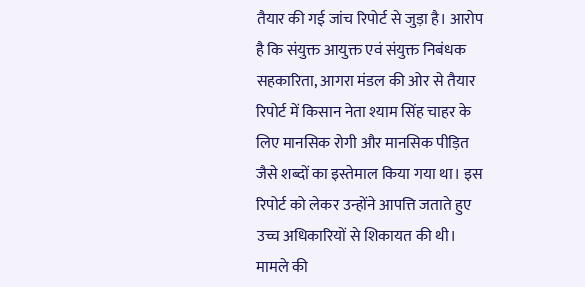तैयार की गई जांच रिपोर्ट से जुड़ा है। आरोप है कि संयुक्त आयुक्त एवं संयुक्त निबंधक सहकारिता, आगरा मंडल की ओर से तैयार रिपोर्ट में किसान नेता श्याम सिंह चाहर के लिए मानसिक रोगी और मानसिक पीड़ित जैसे शब्दों का इस्तेमाल किया गया था। इस रिपोर्ट को लेकर उन्होंने आपत्ति जताते हुए उच्च अधिकारियों से शिकायत की थी।
मामले की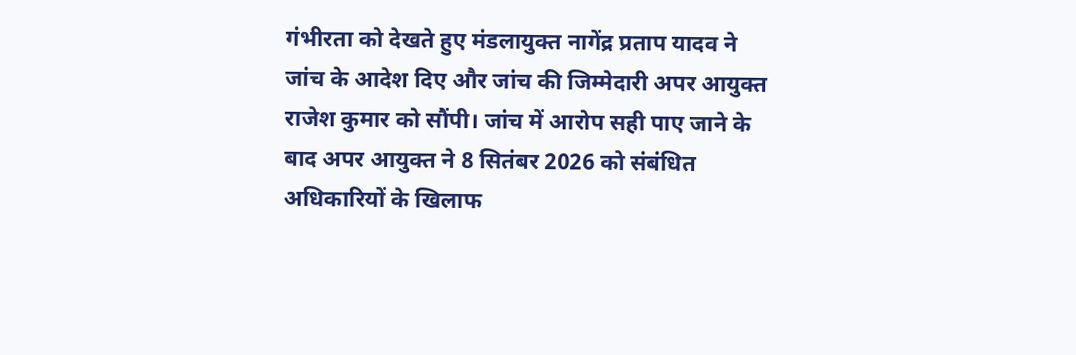गंभीरता को देखते हुए मंडलायुक्त नागेंद्र प्रताप यादव ने जांच के आदेश दिए और जांच की जिम्मेदारी अपर आयुक्त राजेश कुमार को सौंपी। जांच में आरोप सही पाए जाने के बाद अपर आयुक्त ने 8 सितंबर 2026 को संबंधित अधिकारियों के खिलाफ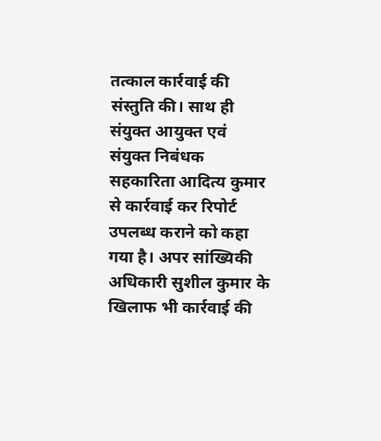तत्काल कार्रवाई की संस्तुति की। साथ ही संयुक्त आयुक्त एवं संयुक्त निबंधक सहकारिता आदित्य कुमार से कार्रवाई कर रिपोर्ट उपलब्ध कराने को कहा गया है। अपर सांख्यिकी अधिकारी सुशील कुमार के खिलाफ भी कार्रवाई की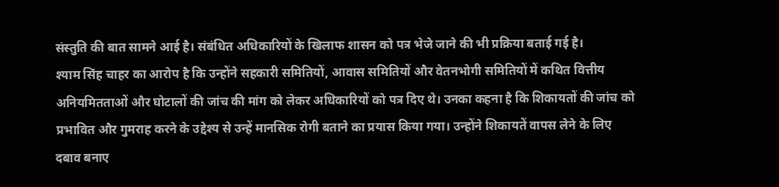संस्तुति की बात सामने आई है। संबंधित अधिकारियों के खिलाफ शासन को पत्र भेजे जाने की भी प्रक्रिया बताई गई है।
श्याम सिंह चाहर का आरोप है कि उन्होंने सहकारी समितियों, आवास समितियों और वेतनभोगी समितियों में कथित वित्तीय अनियमितताओं और घोटालों की जांच की मांग को लेकर अधिकारियों को पत्र दिए थे। उनका कहना है कि शिकायतों की जांच को प्रभावित और गुमराह करने के उद्देश्य से उन्हें मानसिक रोगी बताने का प्रयास किया गया। उन्होंने शिकायतें वापस लेने के लिए दबाव बनाए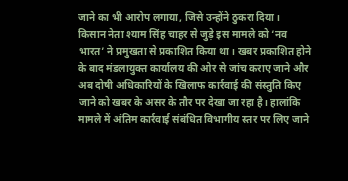जाने का भी आरोप लगाया, जिसे उन्होंने ठुकरा दिया।
किसान नेता श्याम सिंह चाहर से जुड़े इस मामले को ‘नव भारत’ ने प्रमुखता से प्रकाशित किया था। खबर प्रकाशित होने के बाद मंडलायुक्त कार्यालय की ओर से जांच कराए जाने और अब दोषी अधिकारियों के खिलाफ कार्रवाई की संस्तुति किए जाने को खबर के असर के तौर पर देखा जा रहा है। हालांकि मामले में अंतिम कार्रवाई संबंधित विभागीय स्तर पर लिए जाने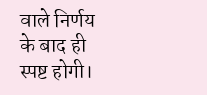वाले निर्णय के बाद ही स्पष्ट होगी।